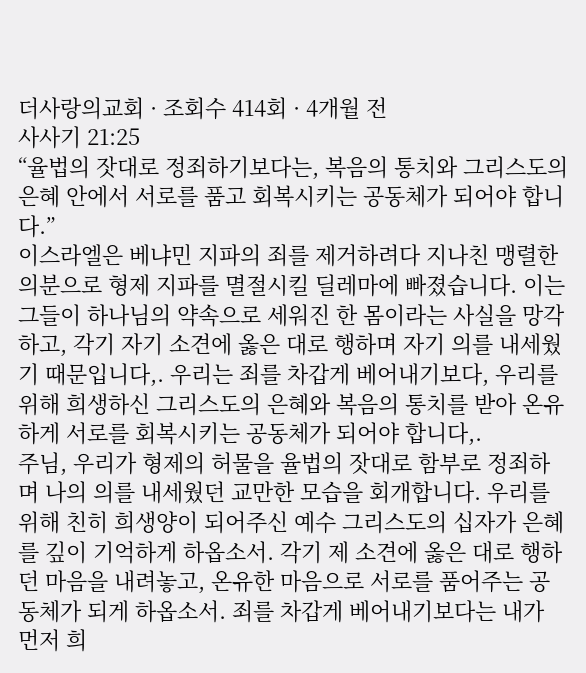더사랑의교회 · 조회수 414회 · 4개월 전
사사기 21:25
“율법의 잣대로 정죄하기보다는, 복음의 통치와 그리스도의 은혜 안에서 서로를 품고 회복시키는 공동체가 되어야 합니다.”
이스라엘은 베냐민 지파의 죄를 제거하려다 지나친 맹렬한 의분으로 형제 지파를 멸절시킬 딜레마에 빠졌습니다. 이는 그들이 하나님의 약속으로 세워진 한 몸이라는 사실을 망각하고, 각기 자기 소견에 옳은 대로 행하며 자기 의를 내세웠기 때문입니다,. 우리는 죄를 차갑게 베어내기보다, 우리를 위해 희생하신 그리스도의 은혜와 복음의 통치를 받아 온유하게 서로를 회복시키는 공동체가 되어야 합니다,.
주님, 우리가 형제의 허물을 율법의 잣대로 함부로 정죄하며 나의 의를 내세웠던 교만한 모습을 회개합니다. 우리를 위해 친히 희생양이 되어주신 예수 그리스도의 십자가 은혜를 깊이 기억하게 하옵소서. 각기 제 소견에 옳은 대로 행하던 마음을 내려놓고, 온유한 마음으로 서로를 품어주는 공동체가 되게 하옵소서. 죄를 차갑게 베어내기보다는 내가 먼저 희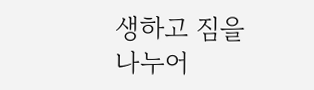생하고 짐을 나누어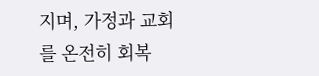지며, 가정과 교회를 온전히 회복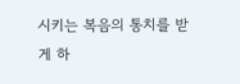시키는 복음의 통치를 받게 하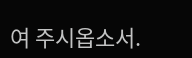여 주시옵소서.